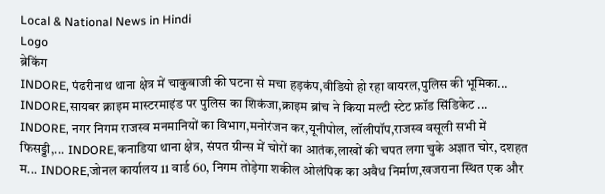Local & National News in Hindi
Logo
ब्रेकिंग
INDORE, पंढरीनाथ थाना क्षेत्र में चाकुबाजी की घटना से मचा हड़कंप,वीडियो हो रहा वायरल,पुलिस की भूमिका... INDORE,सायबर क्राइम मास्टरमाइंड पर पुलिस का शिकंजा,क्राइम ब्रांच ने किया मल्टी स्टेट फ्रॉड सिंडिकेट ... INDORE, नगर निगम राजस्व मनमानियों का विभाग,मनोरंजन कर,यूनीपोल, लॉलीपॉप,राजस्व वसूली सभी में फिसड्डी,... INDORE,कनाडिया थाना क्षेत्र, संपत ग्रीन्स में चोरों का आतंक,लाखों की चपत लगा चुके अज्ञात चोर, दशहत म... INDORE,जोनल कार्यालय 11 वार्ड 60, निगम तोड़ेगा शकील ओलंपिक का अवैध निर्माण,खजराना स्थित एक और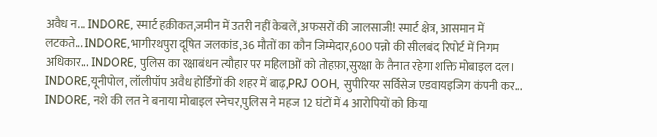अवैध न... INDORE, स्मार्ट हक़ीकत,जमीन में उतरी नहीं केबलें,अफसरों की जालसाजी! स्मार्ट क्षेत्र, आसमान में लटकते... INDORE,भागीरथपुरा दूषित जलकांड,36 मौतों का कौन जिम्मेदार,600 पन्नो की सीलबंद रिपोर्ट में निगम अधिकार... INDORE, पुलिस का रक्षाबंधन त्यौहार पर महिलाओं को तोहफ़ा,सुरक्षा के तैनात रहेगा शक्ति मोबाइल दल। INDORE,यूनीपोल, लॉलीपॉप अवैध होर्डिंगों की शहर में बाढ़,PRJ OOH, सुपीरियर सर्विसेज एडवायइजिग कंपनी कर... INDORE, नशे की लत ने बनाया मोबाइल स्नेचर,पुलिस ने महज 12 घंटों में 4 आरोपियों को किया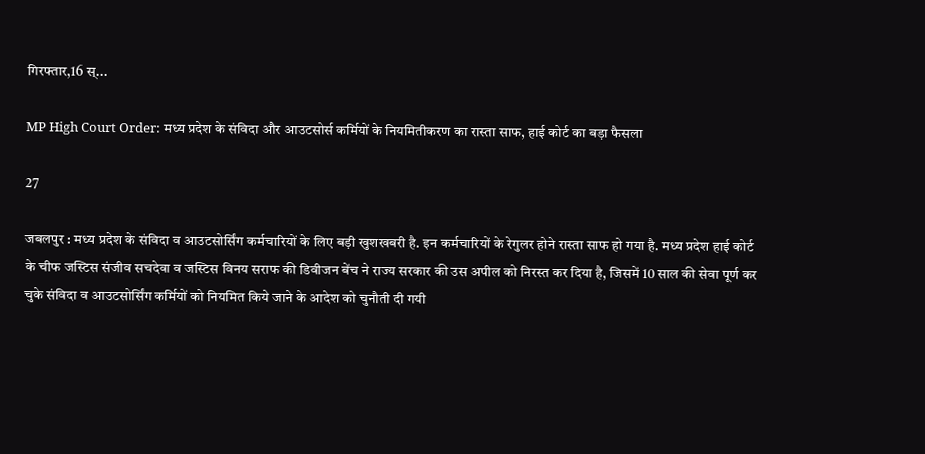गिरफ्तार,16 स्...

MP High Court Order: मध्य प्रदेश के संविदा और आउटसोर्स कर्मियों के नियमितीकरण का रास्ता साफ, हाई कोर्ट का बड़ा फैसला

27

जबलपुर : मध्य प्रदेश के संविदा व आउटसोर्सिंग कर्मचारियों के लिए बड़ी खुशखबरी है. इन कर्मचारियों के रेगुलर होने रास्ता साफ हो गया है. मध्य प्रदेश हाई कोर्ट के चीफ जस्टिस संजीव सचदेवा व जस्टिस विनय सराफ की डिवीजन बेंच ने राज्य सरकार की उस अपील को निरस्त कर दिया है, जिसमें 10 साल की सेवा पूर्ण कर चुके संविदा व आउटसोर्सिंग कर्मियों को नियमित किये जाने के आदेश को चुनौती दी गयी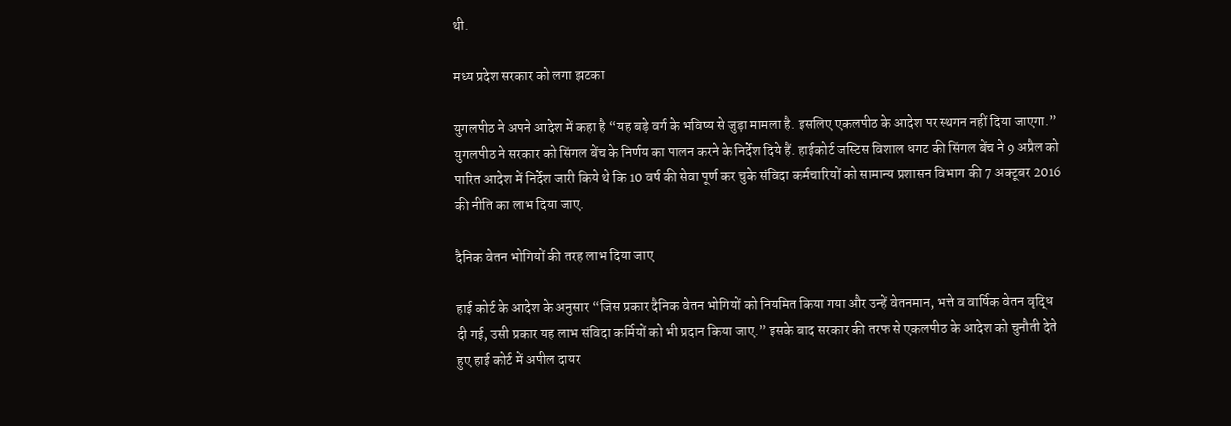थी.

मध्य प्रदेश सरकार को लगा झटका

युगलपीठ ने अपने आदेश में कहा है “यह बड़े वर्ग के भविष्य से जुड़ा मामला है. इसलिए एकलपीठ के आदेश पर स्थगन नहीं दिया जाएगा.” युगलपीठ ने सरकार को सिंगल बेंच के निर्णय का पालन करने के निर्देश दिये हैं. हाईकोर्ट जस्टिस विशाल धगट की सिंगल बेंच ने 9 अप्रैल को पारित आदेश में निर्देश जारी किये थे कि 10 वर्ष की सेवा पूर्ण कर चुके संविदा कर्मचारियों को सामान्य प्रशासन विभाग की 7 अक्टूबर 2016 की नीति का लाभ दिया जाए.

दैनिक वेतन भोगियों की तरह लाभ दिया जाए

हाई कोर्ट के आदेश के अनुसार “जिस प्रकार दैनिक वेतन भोगियों को नियमित किया गया और उन्हें वेतनमान, भत्ते व वार्षिक वेतन वृद्धि दी गई, उसी प्रकार यह लाभ संविदा कर्मियों को भी प्रदान किया जाए.” इसके बाद सरकार की तरफ से एकलपीठ के आदेश को चुनौती देते हुए हाई कोर्ट में अपील दायर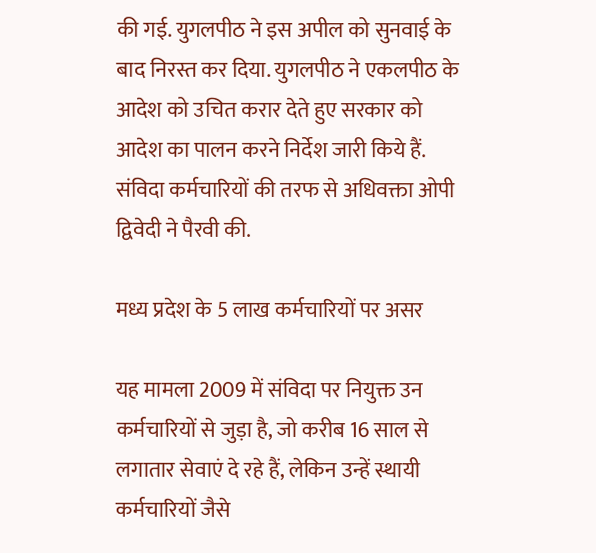की गई. युगलपीठ ने इस अपील को सुनवाई के बाद निरस्त कर दिया. युगलपीठ ने एकलपीठ के आदेश को उचित करार देते हुए सरकार को आदेश का पालन करने निर्देश जारी किये हैं. संविदा कर्मचारियों की तरफ से अधिवक्ता ओपी द्विवेदी ने पैरवी की.

मध्य प्रदेश के 5 लाख कर्मचारियों पर असर

यह मामला 2009 में संविदा पर नियुक्त उन कर्मचारियों से जुड़ा है, जो करीब 16 साल से लगातार सेवाएं दे रहे हैं, लेकिन उन्हें स्थायी कर्मचारियों जैसे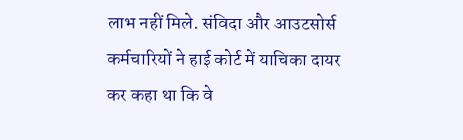लाभ नहीं मिले. संविदा और आउटसोर्स कर्मचारियों ने हाई कोर्ट में याचिका दायर कर कहा था कि वे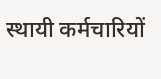स्थायी कर्मचारियों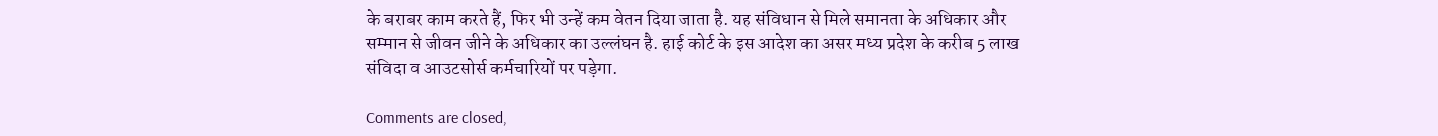के बराबर काम करते हैं, फिर भी उन्हें कम वेतन दिया जाता है. यह संविधान से मिले समानता के अधिकार और सम्मान से जीवन जीने के अधिकार का उल्लंघन है. हाई कोर्ट के इस आदेश का असर मध्य प्रदेश के करीब 5 लाख संविदा व आउटसोर्स कर्मचारियों पर पड़ेगा.

Comments are closed,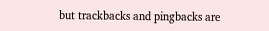but trackbacks and pingbacks are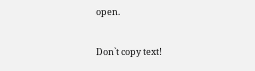open.

Don`t copy text!